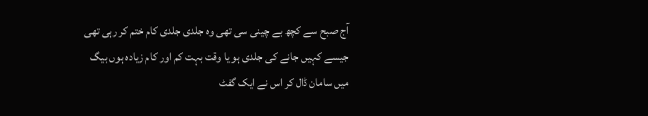آج صبح سے کچھ بے چینی سی تھی وہ جلدی جلدی کام ختم کر رہی تھی جیسے کہیں جانے کی جلدی ہو یا وقت بہت کم اور کام زیادہ ہوں بیگ میں سامان ڈال کر اس نے ایک گفٹ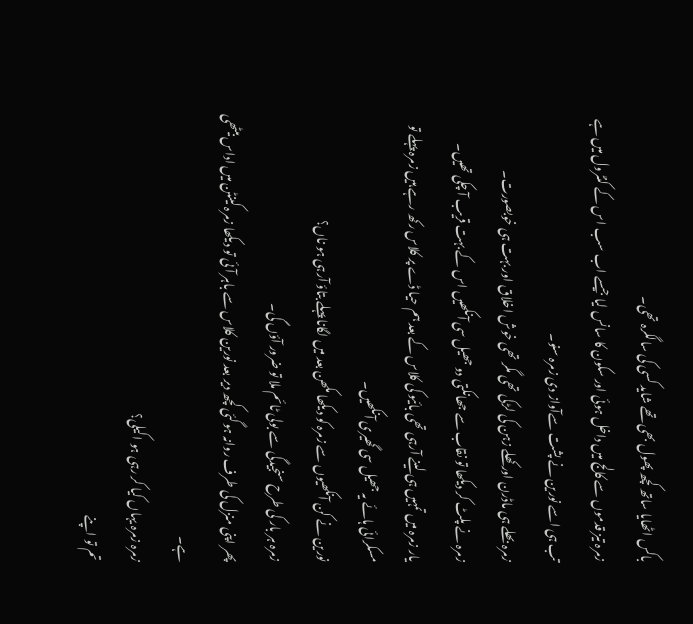باکس اٹھایا ساتھ کچھ پھول بھی تھے شاید کسی کی سالگرہ تھی۔
زمرہ تیز قدموں سے کالج میں داخل ہوئی اور سکون کا سانس لیا جیسے اب سب اس کے کنٹرول میں ہے تب ہی اسے نورین نے پشت سےآواز دی زمرہ سنو۔
زمرہ بھلے ہی ماڈرن اور کھلے زہن کی لڑکی تھی مگر تھی خوش اخلاق اور بہت ہی خوبصورت۔
زمرہ نے پلٹ کر دیکھا تو نقاب سے جھانکتی دو جھیل سی آنکھیں اس کے بہت قریب آ چکی تھیں۔
یار زمرہ میں تمہیں ہی لینے آرہی تھی بائیو کی کلاس کے بعد ہم حیا ڈے پر کلاس رکھ رہے ہیں زمرہ پہلے تو مسکرائی ہائے یہ جھیل سی گھیری آنکھیں۔
نورین نے کن آنکھیوں سے زمرہ کو دیکھا مکھن بعد میں لگانا پہلے بتاؤ آرہی ہو ناں؟
زمرہ ہر بار کی طرح سنجیدگی سے بولی ٹائم ملا تو ضرور آؤں گی۔
پھر اپنی منزل کی طرف روانہ ہوگئی کچھ دیر بعد نورین کلاس سے باہر آئی تو دیکھا زمرہ کینٹن میں اداس بیٹھی ہے۔
زمرہ زمرہ یہاں کیا کر رہی ہو اکیلی؟
تم تو اپنے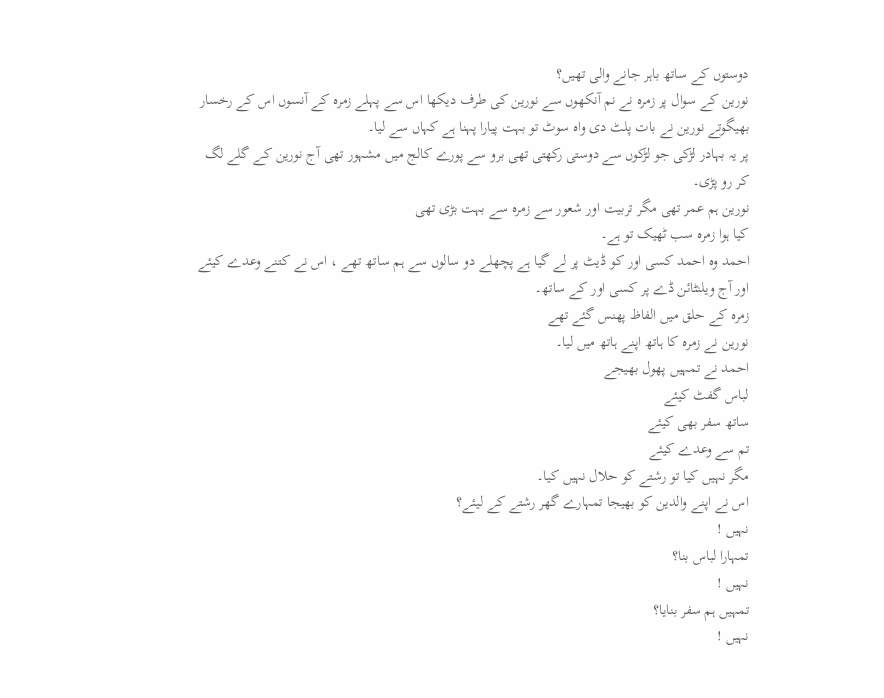دوستوں کے ساتھ باہر جانے والی تھیں؟
نورین کے سوال پر زمرہ نے نم آنکھوں سے نورین کی طرف دیکھا اس سے پہلے زمرہ کے آنسوں اس کے رخسار بھیگوتے نورین نے بات پلٹ دی واہ سوٹ تو بہت پیارا پہنا ہے کہاں سے لیا۔
پر یہ بہادر لڑکی جو لڑکوں سے دوستی رکھتی تھی برو سے پورے کالج میں مشہور تھی آج نورین کے گلے لگ کر رو پڑی۔
نورین ہم عمر تھی مگر تربیت اور شعور سے زمرہ سے بہت بڑی تھی
کیا ہوا زمرہ سب ٹھیک تو ہے۔
احمد وہ احمد کسی اور کو ڈیٹ پر لے گیا ہے پچھلے دو سالوں سے ہم ساتھ تھے ، اس نے کتنے وعدے کیئے اور آج ویلنٹائن ڈے پر کسی اور کے ساتھ۔
زمرہ کے حلق میں الفاظ پھنس گئے تھے
نورین نے زمرہ کا ہاتھ اپنے ہاتھ میں لیا۔
احمد نے تمہیں پھول بھیجے
لباس گفٹ کیئے
ساتھ سفر بھی کیئے
تم سے وعدے کیئے
مگر نہیں کیا تو رشتے کو حلال نہیں کیا۔
اس نے اپنے والدین کو بھیجا تمہارے گھر رشتے کے لیئے؟
نہیں !
تمہارا لباس بنا؟
نہیں !
تمہیں ہم سفر بنایا؟
نہیں !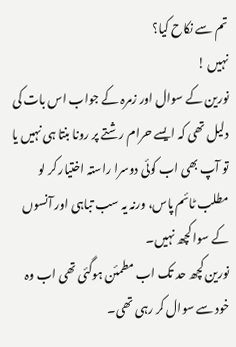تم سے نکاح کیا؟
نہیں !
نورین کے سوال اور زمرہ کے جواب اس بات کی دلیل تھی کہ ایسے حرام رشتے پر رونا بنتا ہی نہیں یا تو آپ بھی اب کوئی دوسرا راستہ اختیار کر لو مطلب ٹائم پاس، ورنہ یہ سب تباہی اور آنسوں کے سوا کچھ نہیں۔
نورین کچھ حد تک اب مطمئن ہوگئی تھی اب وہ خود سے سوال کر رہی تھی۔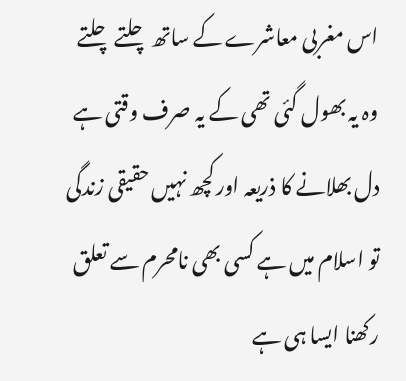اس مغربی معاشرے کے ساتھ چلتے چلتے وہ یہ بھول گئی تھی کے یہ صرف وقتی ہے دل بھلانے کا ذریعہ اور کچھ نہیں حقیقی زندگی تو اسلام میں ہے کسی بھی نامحرم سے تعلق رکھنا ایسا ہی ہے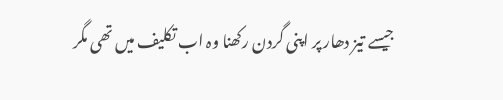جیسے تیز دھار پر اپنی گردن رکھنا وہ اب تکلیف میں تھی مگر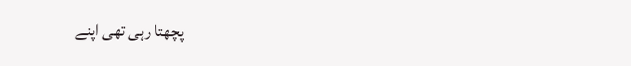پچھتا رہی تھی اپنے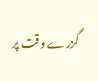گزرے وقت پر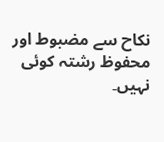نکاح سے مضبوط اور محفوظ رشتہ کوئی نہیں۔